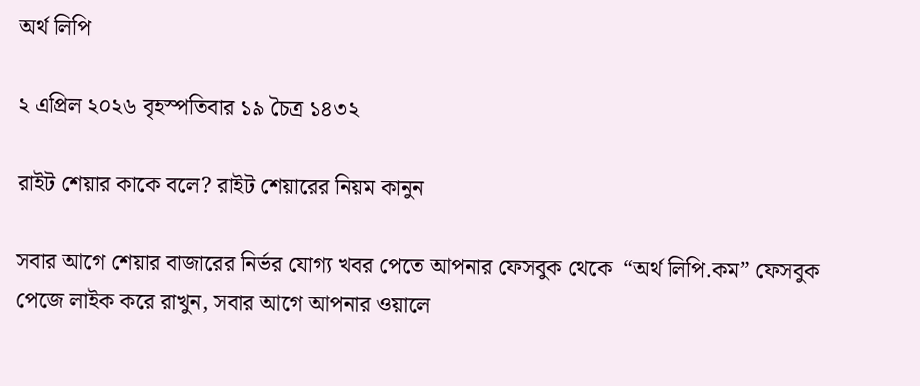অর্থ লিপি

২ এপ্রিল ২০২৬ বৃহস্পতিবার ১৯ চৈত্র ১৪৩২

রাইট শেয়ার কাকে বলে? রাইট শেয়ারের নিয়ম কানুন

সবার আগে শেয়ার বাজারের নির্ভর যোগ্য খবর পেতে আপনার ফেসবুক থেকে  “অর্থ লিপি.কম” ফেসবুক পেজে লাইক করে রাখুন, সবার আগে আপনার ওয়ালে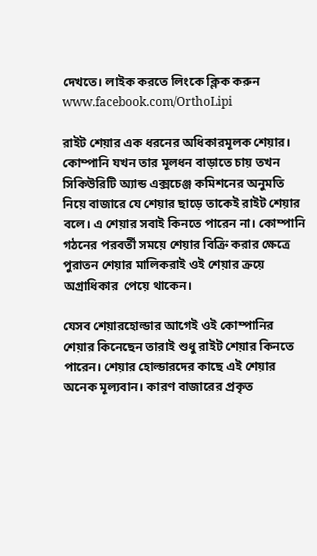দেখতে। লাইক করতে লিংকে ক্লিক করুন  www.facebook.com/OrthoLipi

রাইট শেয়ার এক ধরনের অধিকারমূলক শেয়ার। কোম্পানি যখন তার মূলধন বাড়াতে চায় তখন সিকিউরিটি অ্যান্ড এক্সচেঞ্জ কমিশনের অনুমতি নিয়ে বাজারে যে শেয়ার ছাড়ে তাকেই রাইট শেয়ার বলে। এ শেয়ার সবাই কিনতে পারেন না। কোম্পানি গঠনের পরবর্তী সময়ে শেয়ার বিক্রি করার ক্ষেত্রে পুরাতন শেয়ার মালিকরাই ওই শেয়ার ক্রয়ে অগ্রাধিকার  পেয়ে থাকেন।

যেসব শেয়ারহোল্ডার আগেই ওই কোম্পানির শেয়ার কিনেছেন তারাই শুধু রাইট শেয়ার কিনতে পারেন। শেয়ার হোল্ডারদের কাছে এই শেয়ার অনেক মূল্যবান। কারণ বাজারের প্রকৃত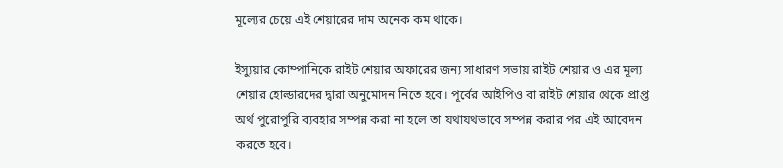মূল্যের চেয়ে এই শেয়ারের দাম অনেক কম থাকে।

ইস্যুয়ার কোম্পানিকে রাইট শেয়ার অফারের জন্য সাধারণ সভায় রাইট শেয়ার ও এর মূল্য শেয়ার হোল্ডারদের দ্বারা অনুমোদন নিতে হবে। পূর্বের আইপিও বা রাইট শেয়ার থেকে প্রাপ্ত অর্থ পুরোপুরি ব্যবহার সম্পন্ন করা না হলে তা যথাযথভাবে সম্পন্ন করার পর এই আবেদন করতে হবে।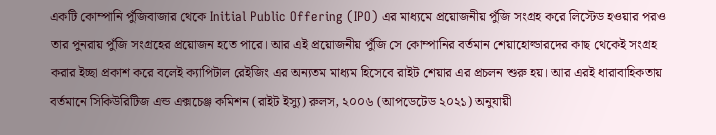একটি কোম্পানি পুঁজিবাজার থেকে Initial Public Offering (IPO) এর মাধ্যমে প্রয়োজনীয় পুঁজি সংগ্রহ করে লিস্টেড হওয়ার পরও তার পুনরায় পুঁজি সংগ্রহের প্রয়োজন হতে পারে। আর এই প্রয়োজনীয় পুঁজি সে কোম্পানির বর্তমান শেয়াহোল্ডারদের কাছ থেকেই সংগ্রহ করার ইচ্ছা প্রকাশ করে বলেই ক্যাপিটাল রেইজিং এর অন্যতম মাধ্যম হিসেবে রাইট শেয়ার এর প্রচলন শুরু হয়। আর এরই ধারাবাহিকতায় বর্তমানে সিকিউরিটিজ এন্ড এক্সচেঞ্জ কমিশন (রাইট ইস্যু) রুলস, ২০০৬ (আপডেটেড ২০২১) অনুযায়ী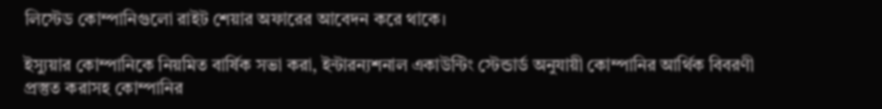লিস্টেড কোম্পানিগুলো রাইট শেয়ার অফারের আবেদন করে থাকে।

ইস্যুয়ার কোম্পানিকে নিয়মিত বার্ষিক সভা করা, ইন্টারন্যশনাল একাউন্টিং স্টেন্ডার্ড অনুযায়ী কোম্পানির আর্থিক বিবরণী প্রস্তুত করাসহ কোম্পানির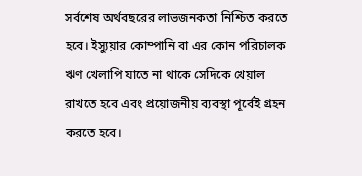সর্বশেষ অর্থবছরের লাভজনকতা নিশ্চিত করতে হবে। ইস্যুয়ার কোম্পানি বা এর কোন পরিচালক ঋণ খেলাপি যাতে না থাকে সেদিকে খেয়াল রাখতে হবে এবং প্রয়োজনীয় ব্যবস্থা পূর্বেই গ্রহন করতে হবে।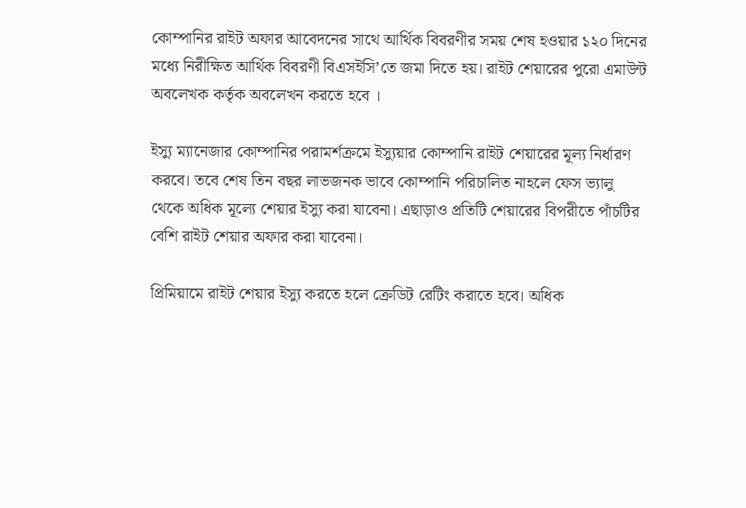কোম্পানির রাইট অফার আবেদনের সাথে আর্থিক বিবরণীর সময় শেষ হওয়ার ১২০ দিনের মধ্যে নিরীক্ষিত আর্থিক বিবরণী বিএসইসি’তে জমা দিতে হয়। রাইট শেয়ারের পুরো এমাউন্ট অবলেখক কর্তৃক অবলেখন করতে হবে ।

ইস্যু ম্যানেজার কোম্পানির পরামর্শক্রমে ইস্যুয়ার কোম্পানি রাইট শেয়ারের মূল্য নির্ধারণ করবে। তবে শেষ তিন বছর লাভজনক ভাবে কোম্পানি পরিচালিত নাহলে ফেস ভ্যালু থেকে অধিক মূল্যে শেয়ার ইস্যু করা যাবেনা। এছাড়াও প্রতিটি শেয়ারের বিপরীতে পাঁচটির বেশি রাইট শেয়ার অফার করা যাবেনা।

প্রিমিয়ামে রাইট শেয়ার ইস্যু করতে হলে ক্রেডিট রেটিং করাতে হবে। অধিক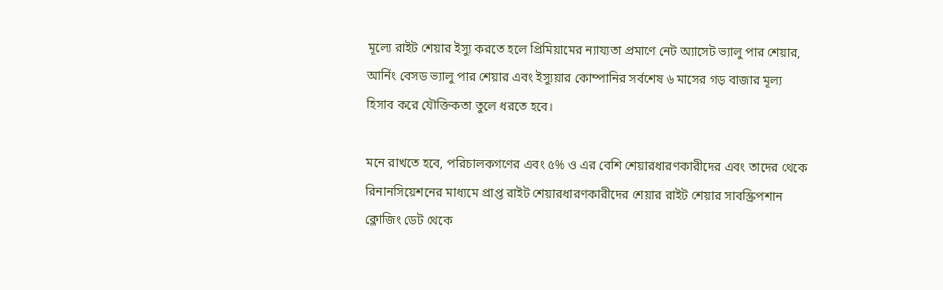মূল্যে রাইট শেয়ার ইস্যু করতে হলে প্রিমিয়ামের ন্যায্যতা প্রমাণে নেট অ্যাসেট ভ্যালু পার শেয়ার, আর্নিং বেসড ভ্যালু পার শেয়ার এবং ইস্যুয়ার কোম্পানির সর্বশেষ ৬ মাসের গড় বাজার মূল্য হিসাব করে যৌক্তিকতা তুলে ধরতে হবে।

মনে রাখতে হবে, পরিচালকগণের এবং ৫% ও এর বেশি শেয়ারধারণকারীদের এবং তাদের থেকে রিনানসিয়েশনের মাধ্যমে প্রাপ্ত রাইট শেয়ারধারণকারীদের শেয়ার রাইট শেয়ার সাবস্ক্রিপশান ক্লোজিং ডেট থেকে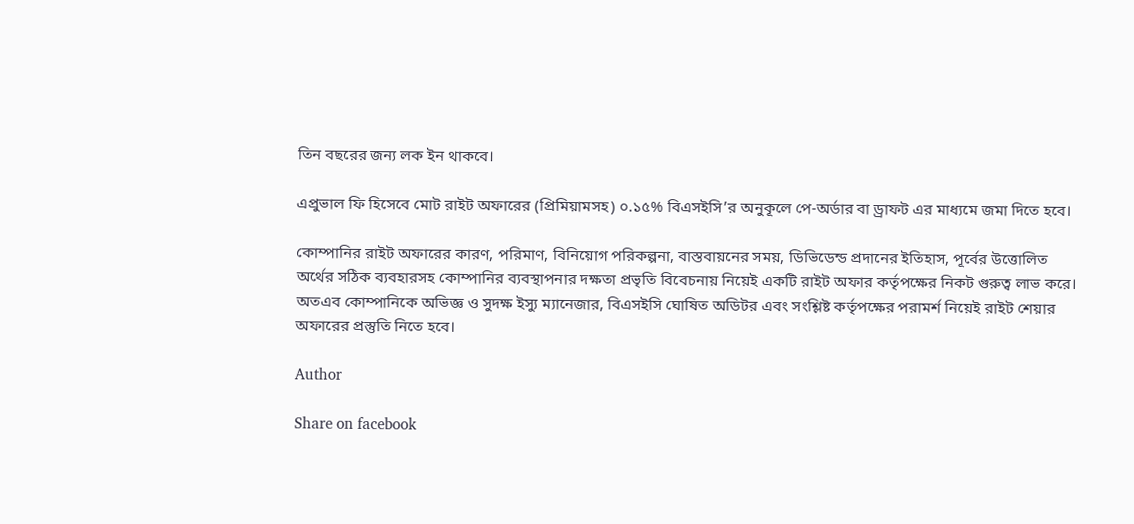তিন বছরের জন্য লক ইন থাকবে।

এপ্রুভাল ফি হিসেবে মোট রাইট অফারের (প্রিমিয়ামসহ) ০.১৫% বিএসইসি’র অনুকূলে পে-অর্ডার বা ড্রাফট এর মাধ্যমে জমা দিতে হবে।

কোম্পানির রাইট অফারের কারণ, পরিমাণ, বিনিয়োগ পরিকল্পনা, বাস্তবায়নের সময়, ডিভিডেন্ড প্রদানের ইতিহাস, পূর্বের উত্তোলিত অর্থের সঠিক ব্যবহারসহ কোম্পানির ব্যবস্থাপনার দক্ষতা প্রভৃতি বিবেচনায় নিয়েই একটি রাইট অফার কর্তৃপক্ষের নিকট গুরুত্ব লাভ করে। অতএব কোম্পানিকে অভিজ্ঞ ও সুদক্ষ ইস্যু ম্যানেজার, বিএসইসি ঘোষিত অডিটর এবং সংশ্লিষ্ট কর্তৃপক্ষের পরামর্শ নিয়েই রাইট শেয়ার অফারের প্রস্তুতি নিতে হবে।

Author

Share on facebook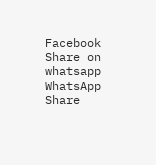Facebook
Share on whatsapp
WhatsApp
Share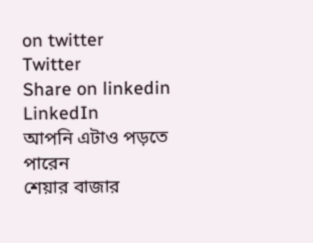on twitter
Twitter
Share on linkedin
LinkedIn
আপনি এটাও পড়তে পারেন
শেয়ার বাজার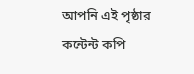আপনি এই পৃষ্ঠার কন্টেন্ট কপি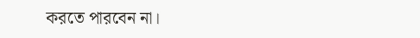করতে পারবেন না।